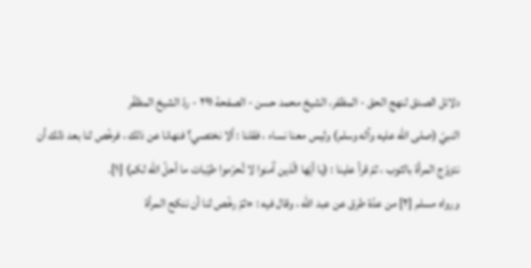دلائل الصدق لنهج الحق - المظفر، الشيخ محمد حسن - الصفحة ٢٩١ - ردّ الشيخ المظفّر
النبيّ (صلى الله عليه وآله وسلم) وليس معنا نساء ، فقلنا : ألا نختصي؟ فنهانا عن ذلك ، فرخّص لنا بعد ذلك أن نتزوّج المرأة بالثوب ، ثمّ قرأ علينا : (يا أيّها الّذين آمنوا لا تُحرّموا طيّبات ما أحلّ الله لكم) [١].
ورواه مسلم [٢] من عدّة طرق عن عبد الله ، وقال فيه : «ثمّ رخّص لنا أن ننكح المرأة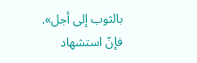بالثوب إلى أجل».
فإنّ استشهاد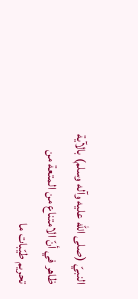النبيّ (صلى الله عليه وآله وسلم) بالآية ظاهر في أنّ الامتناع من المتعة من تحريم طيّبات ما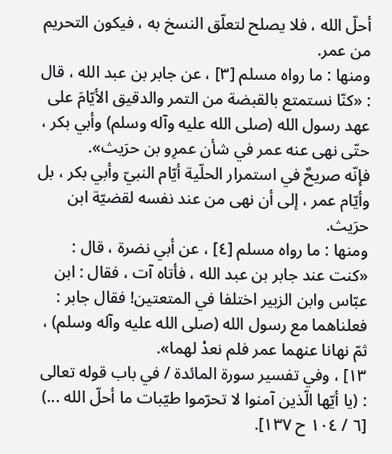أحلّ الله ، فلا يصلح لتعلّق النسخ به ، فيكون التحريم من عمر.
ومنها : ما رواه مسلم [٣] ، عن جابر بن عبد الله ، قال : «كنّا نستمتع بالقبضة من التمر والدقيق الأيّامَ على عهد رسول الله (صلى الله عليه وآله وسلم) وأبي بكر ، حتّى نهى عنه عمر في شأن عمرِو بن حرَيث».
فإنّه صريحٌ في استمرار الحلّية أيّام النبيّ وأبي بكر ، بل وأيّام عمر ، إلى أن نهى من عند نفسه لقضيّة ابن حرَيث.
ومنها : ما رواه مسلم [٤] ، عن أبي نضرة ، قال : «كنت عند جابر بن عبد الله ، فأتاه آت ، فقال : ابن عبّاس وابن الزبير اختلفا في المتعتين! فقال جابر : فعلناهما مع رسول الله (صلى الله عليه وآله وسلم) ، ثمّ نهانا عنهما عمر فلم نعدْ لهما».
١٣] ، وفي تفسير سورة المائدة / في باب قوله تعالى : (يا أيّها الّذين آمنوا لا تحرّموا طيّبات ما أحلّ الله ...) [٦ / ١٠٤ ح ١٣٧].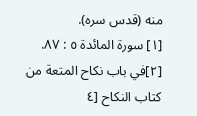منه (قدس سره).
[١] سورة المائدة ٥ : ٨٧.
[٢]في باب نكاح المتعة من كتاب النكاح [٤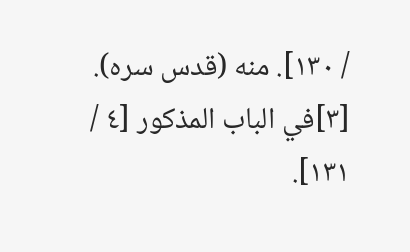/ ١٣٠]. منه (قدس سره).
[٣]في الباب المذكور [٤ / ١٣١].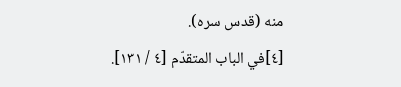منه (قدس سره).
[٤]في الباب المتقدّم [٤ / ١٣١].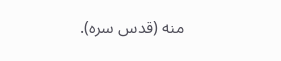منه (قدس سره).